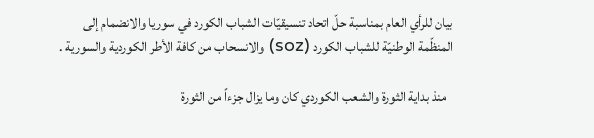بيان للرأي العام بمناسبة حلّ اتحاد تنسيقيّات الشباب الكورد في سوريا والانضمام إلى المنظّمة الوطنيّة للشباب الكورد (soz) والانسحاب من كافة الأطر الكوردية والسورية .

  منذ بداية الثورة والشعب الكوردي كان وما يزال جزءاً من الثورة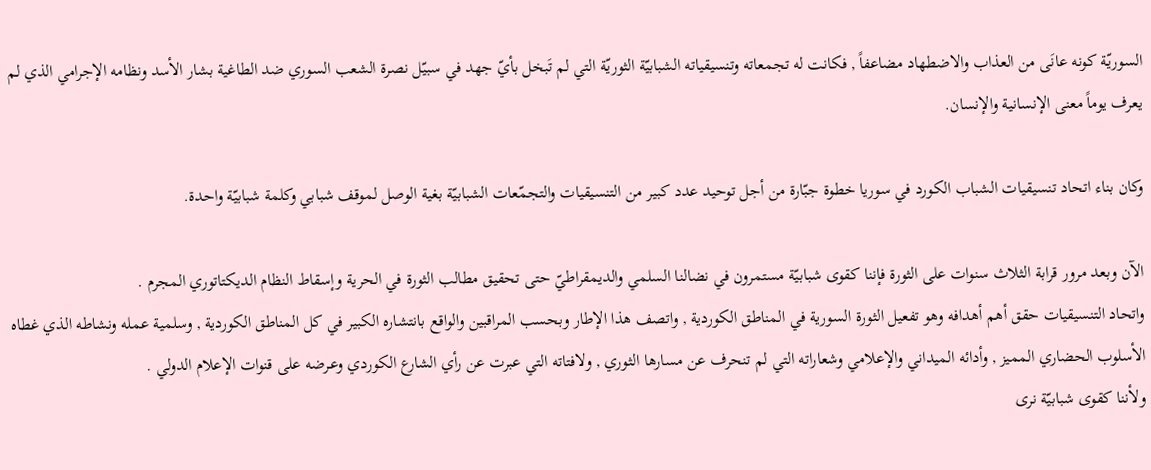السوريّة كونه عانَى من العذاب والاضطهاد مضاعفاً , فكانت له تجمعاته وتنسيقياته الشبابيّة الثوريّة التي لم تَبخل بأيّ جهد في سبيّل نصرة الشعب السوري ضد الطاغية بشار الأسد ونظامه الإجرامي الذي لم يعرف يوماً معنى الإنسانية والإنسان.

وكان بناء اتحاد تنسيقيات الشباب الكورد في سوريا خطوة جبّارة من أجل توحيد عدد كبير من التنسيقيات والتجمّعات الشبابيّة بغية الوصل لموقف شبابي وكلمة شبابيّة واحدة.

الآن وبعد مرور قرابة الثلاث سنوات على الثورة فإننا كقوى شبابيّة مستمرون في نضالنا السلمي والديمقراطيّ حتى تحقيق مطالب الثورة في الحرية وإسقاط النظام الديكتاتوري المجرم .
واتحاد التنسيقيات حقق أهم أهدافه وهو تفعيل الثورة السورية في المناطق الكوردية , واتصف هذا الإطار وبحسب المراقبين والواقع بانتشاره الكبير في كل المناطق الكوردية , وسلمية عمله ونشاطه الذي غطاه الأسلوب الحضاري المميز , وأدائه الميداني والإعلامي وشعاراته التي لم تنحرف عن مسارها الثوري , ولافتاته التي عبرت عن رأي الشارع الكوردي وعـرضه على قنوات الإعلام الدولي .
ولأننا كقوى شبابيّة نرى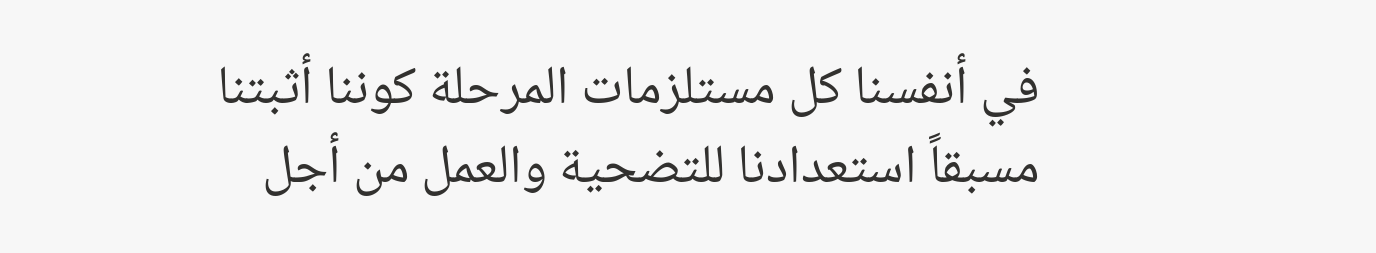في أنفسنا كل مستلزمات المرحلة كوننا أثبتنا مسبقاً استعدادنا للتضحية والعمل من أجل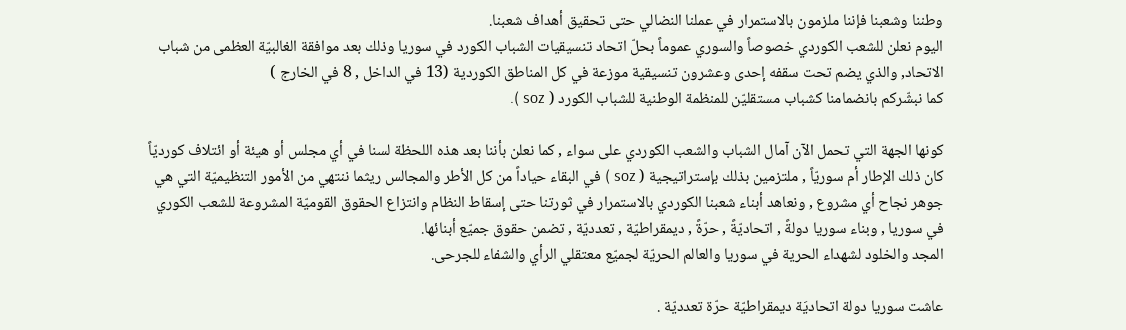وطننا وشعبنا فإننا ملزمون بالاستمرار في عملنا النضالي حتى تحقيق أهداف شعبنا.
اليوم نعلن للشعب الكوردي خصوصاً والسوري عموماً بحلّ اتحاد تنسيقيات الشباب الكورد في سوريا وذلك بعد موافقة الغالبيّة العظمى من شباب الاتحاد, والذي يضم تحت سقفه إحدى وعشرون تنسيقية موزعة في كل المناطق الكوردية (13 في الداخل , 8 في الخارج )
كما نبشّركم بانضمامنا كشباب مستقليّن للمنظمة الوطنية للشباب الكورد ( soz ).

كونها الجهة التي تحمل الآن آمال الشباب والشعب الكوردي على سواء , كما نعلن بأننا بعد هذه اللحظة لسنا في أي مجلس أو هيئة أو ائتلاف كورديّاً كان ذلك الإطار أم سوريّاً , ملتزمين بذلك بإستراتيجية ( soz ) في البقاء حياداً من كل الأطر والمجالس ريثما ننتهي من الأمور التنظيميّة التي هي جوهر نجاح أي مشروع , ونعاهد أبناء شعبنا الكوردي بالاستمرار في ثورتنا حتى إسقاط النظام وانتزاع الحقوق القوميّة المشروعة للشعب الكوري في سوريا , وبناء سوريا دولةً , اتحاديّةً , حرّةً , ديمقراطيّة , تعدديّة , تضمن حقوق جميّع أبنائها.
المجد والخلود لشهداء الحرية في سوريا والعالم الحريّة لجميّع معتقلي الرأي والشفاء للجرحى.

عاشت سوريا دولة اتحاديَة ديمقراطيّة حرّة تعدديّة .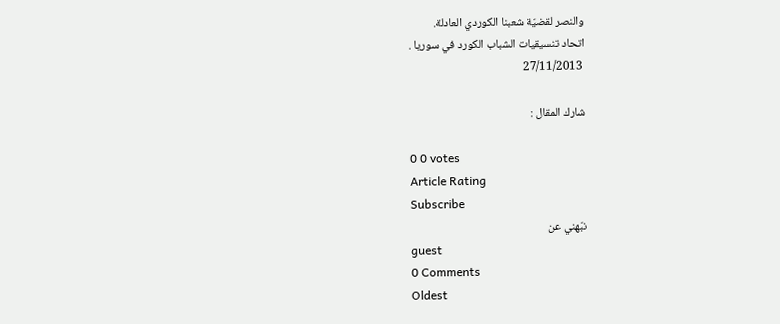والنصر لقضيّة شعبنا الكوردي العادلة.
اتحاد تنسيقيات الشباب الكورد في سوريا .
 27/11/2013

شارك المقال :

0 0 votes
Article Rating
Subscribe
نبّهني عن
guest
0 Comments
Oldest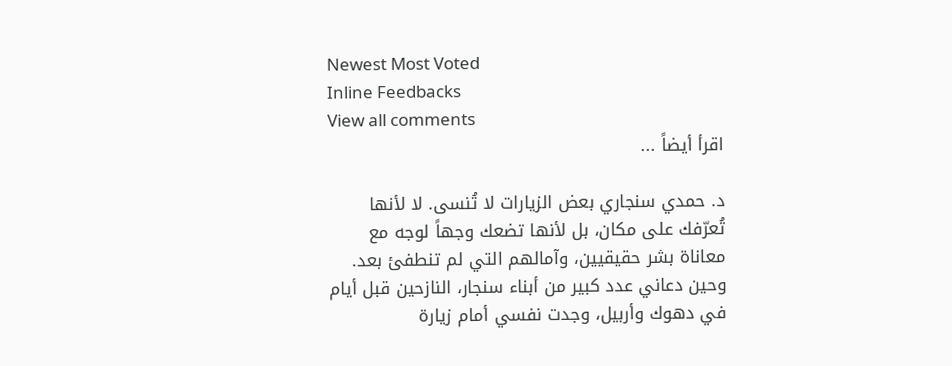Newest Most Voted
Inline Feedbacks
View all comments
اقرأ أيضاً ...

د. حمدي سنجاري بعض الزيارات لا تُنسى. لا لأنها تُعرّفك على مكان، بل لأنها تضعك وجهاً لوجه مع معاناة بشر حقيقيين، وآمالهم التي لم تنطفئ بعد. وحين دعاني عدد كبير من أبناء سنجار، النازحين قبل أيام في دهوك وأربيل، وجدت نفسي أمام زيارة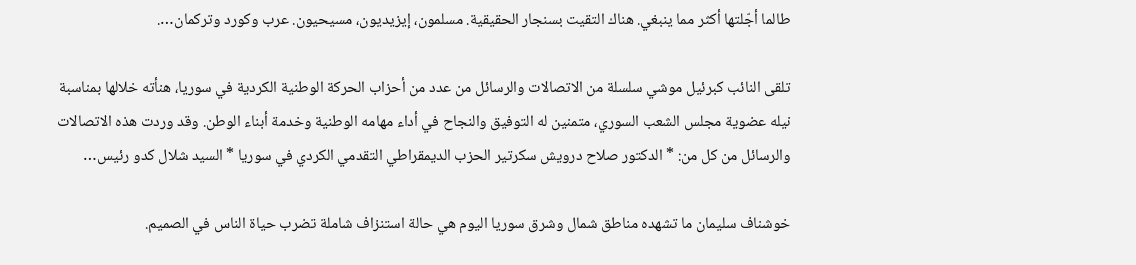طالما أجّلتها أكثر مما ينبغي. هناك التقيت بسنجار الحقيقية. مسلمون، إيزيديون، مسيحيون. عرب وكورد وتركمان….

تلقى النائب كبرئيل موشي سلسلة من الاتصالات والرسائل من عدد من أحزاب الحركة الوطنية الكردية في سوريا، هنأته خلالها بمناسبة نيله عضوية مجلس الشعب السوري، متمنين له التوفيق والنجاح في أداء مهامه الوطنية وخدمة أبناء الوطن. وقد وردت هذه الاتصالات والرسائل من كل من: * الدكتور صلاح درويش سكرتير الحزب الديمقراطي التقدمي الكردي في سوريا * السيد شلال كدو رئيس…

خوشناف سليمان ما تشهده مناطق شمال وشرق سوريا اليوم هي حالة استنزاف شاملة تضرب حياة الناس في الصميم.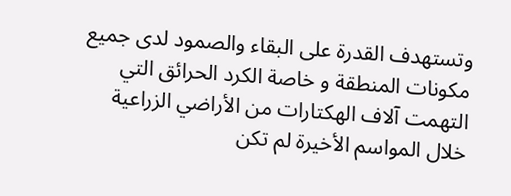وتستهدف القدرة على البقاء والصمود لدى جميع مكونات المنطقة و خاصة الكرد الحرائق التي التهمت آلاف الهكتارات من الأراضي الزراعية خلال المواسم الأخيرة لم تكن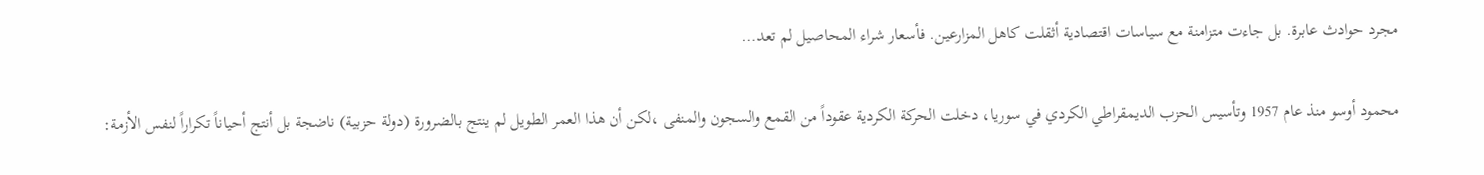مجرد حوادث عابرة. بل جاءت متزامنة مع سياسات اقتصادية أثقلت كاهل المزارعين. فأسعار شراء المحاصيل لم تعد…

محمود أوسو منذ عام 1957 وتأسيس الحزب الديمقراطي الكردي في سوريا، دخلت الحركة الكردية عقوداً من القمع والسجون والمنفى ،لكن أن هذا العمر الطويل لم ينتج بالضرورة (دولة حزبية) ناضجة بل أنتج أحياناً تكراراً لنفس الأزمة: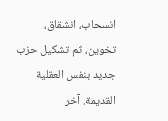انسحاب، انشقاق، تخوين، ثم تشكيل حزب جديد بنفس العقلية القديمة. آخر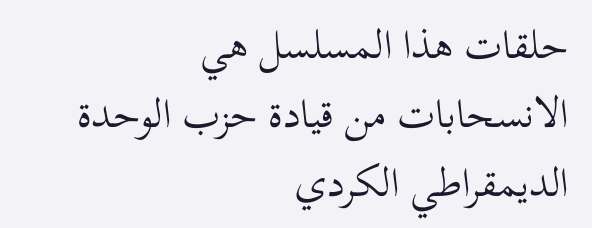حلقات هذا المسلسل هي الانسحابات من قيادة حزب الوحدة الديمقراطي الكردي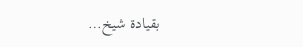بقيادة شيخ…